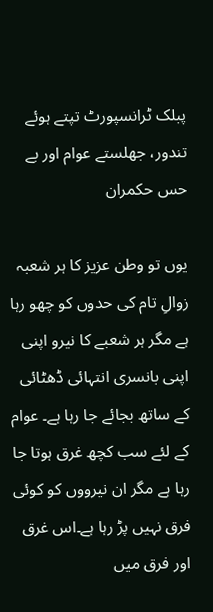پبلک ٹرانسپورٹ تپتے ہوئے تندور، جھلستے عوام اور بے حس حکمران

یوں تو وطن عزیز کا ہر شعبہ زوالِ تام کی حدوں کو چھو رہا ہے مگر ہر شعبے کا نیرو اپنی اپنی بانسری انتہائی ڈھٹائی کے ساتھ بجائے جا رہا ہے۔ عوام کے لئے سب کچھ غرق ہوتا جا رہا ہے مگر ان نیرووں کو کوئی فرق نہیں پڑ رہا ہے۔اس غرق اور فرق میں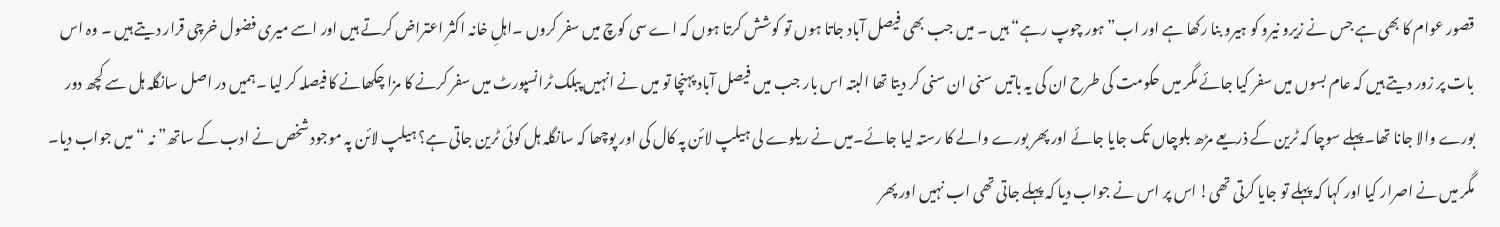قصور عوام کا بھی ہے جس نے زیرو نیرو کو ہیرو بنا رکھا ہے اور اب” ہور چوپ رہے“ ہیں ۔ میں جب بھی فیصل آباد جاتا ہوں تو کوشش کرتا ہوں کہ اے سی کوچ میں سفر کروں ۔اہلِ خانہ اکثر اعتراض کرتے ہیں اور اسے میری فضول خرچی قرار دیتے ہیں ۔ وہ اس بات پر زور دیتے ہیں کہ عام بسوں میں سفر کیا جائے مگر میں حکومت کی طرح ان کی یہ باتیں سنی ان سنی کر دیتا تھا البتہ اس بار جب میں فیصل آباد پہنچا تو میں نے انہیں پبلک ٹرانسپورٹ میں سفر کرنے کا مزا چکھانے کا فیصلہ کر لیا ۔ہمیں در اصل سانگلہ ہل سے کچھ دور بورے والا جانا تھا۔پہلے سوچا کہ ٹرین کے ذریعے مڑھ بلوچاں تک جایا جائے اور پھر بورے والے کا رستہ لیا جائے۔میں نے ریلوے لی ہیلپ لائن پہ کال کی اور پوچھا کہ سانگلہ ہل کوئی ٹرین جاتی ہے؟ ہیلپ لائن پہ موجود شخص نے ادب کے ساتھ” نہ “میں جواب دیا۔ مگر میں نے اصرار کیا اور کہا کہ پہلے تو جایا کرتی تھی! اس پر اس نے جواب دیا کہ پہلے جاتی تھی اب نہیں اور پھر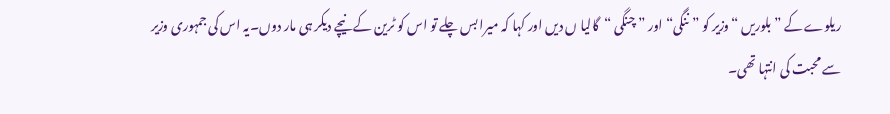ریلوے کے ”بلوریں “وزیر کو ”ننگی“ اور ”چنگی “گالیا ں دیں اور کہا کہ میرا بس چلے تو اس کو ٹرین کے نیچے دیکر ہی مار دوں۔یہ اس کی جمہوری وزیر سے محبت کی انتہا تھی۔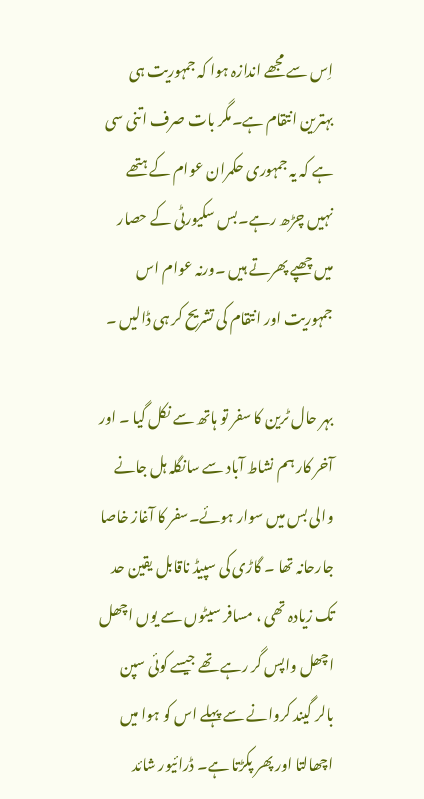اِس سے مجھے اندازہ ہوا کہ جمہوریت ہی بہترین انتقام ہے۔مگر بات صرف اتنی سی ہے کہ یہ جمہوری حکمران عوام کے ہتھے نہیں چڑھ رہے۔بس سکیورٹی کے حصار میں چھپے پھرتے ہیں ۔ورنہ عوام اس جمہوریت اور انتقام کی تشریح کر ہی ڈالیں ۔

بہر حال ٹرین کا سفر تو ہاتھ سے نکل گیا ۔ اور آخر کار ہم نشاط آباد سے سانگلہ ہل جانے والی بس میں سوار ہوئے۔سفر کا آغاز خاصا جارحانہ تھا ۔ گاڑی کی سپیڈ ناقابل یقین حد تک زیادہ تھی ، مسافر سیٹوں سے یوں اچھل اچھل واپس گر رہے تھے جیسے کوئی سپن بالر گیند کروانے سے پہلے اس کو ہوا میں اچھالتا اور پھر پکڑتا ہے۔ ڈرائیور شائد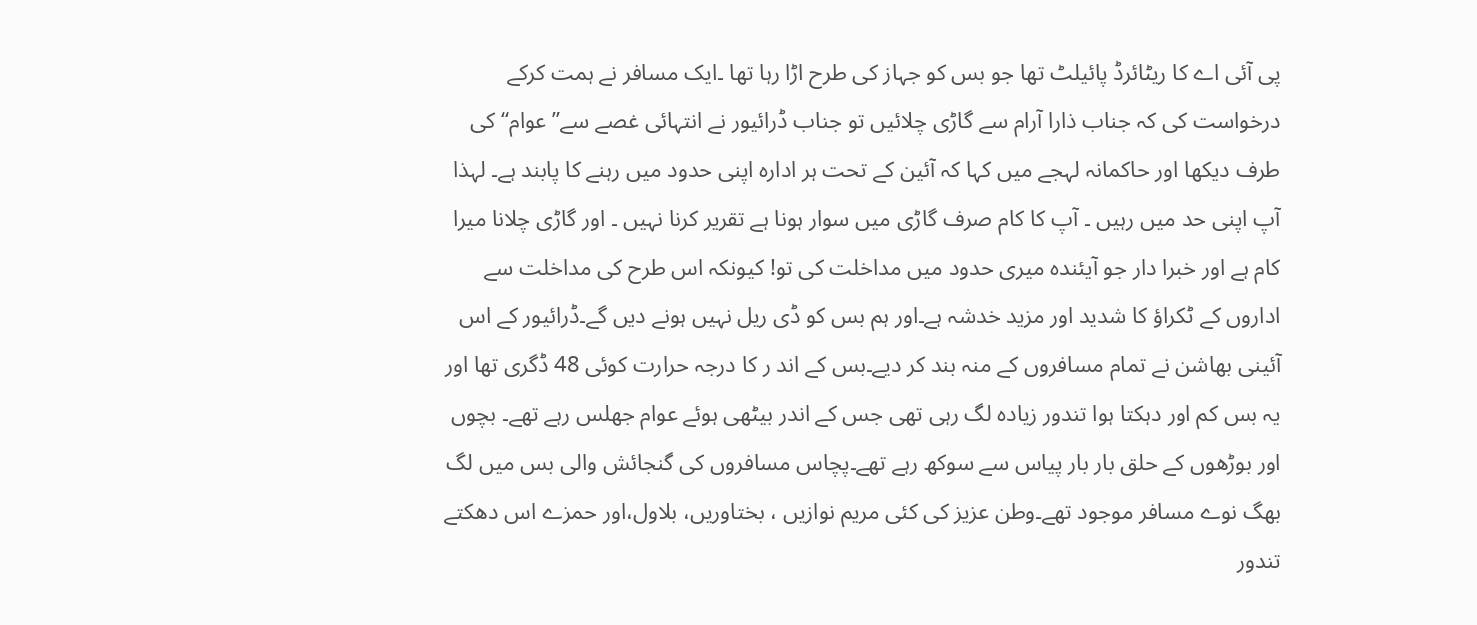پی آئی اے کا ریٹائرڈ پائیلٹ تھا جو بس کو جہاز کی طرح اڑا رہا تھا ۔ایک مسافر نے ہمت کرکے درخواست کی کہ جناب ذارا آرام سے گاڑی چلائیں تو جناب ڈرائیور نے انتہائی غصے سے” عوام“ کی طرف دیکھا اور حاکمانہ لہجے میں کہا کہ آئین کے تحت ہر ادارہ اپنی حدود میں رہنے کا پابند ہے۔ لہذا آپ اپنی حد میں رہیں ۔ آپ کا کام صرف گاڑی میں سوار ہونا ہے تقریر کرنا نہیں ۔ اور گاڑی چلانا میرا کام ہے اور خبرا دار جو آیئندہ میری حدود میں مداخلت کی تو! کیونکہ اس طرح کی مداخلت سے اداروں کے ٹکراؤ کا شدید اور مزید خدشہ ہے۔اور ہم بس کو ڈی ریل نہیں ہونے دیں گے۔ڈرائیور کے اس آئینی بھاشن نے تمام مسافروں کے منہ بند کر دیے۔بس کے اند ر کا درجہ حرارت کوئی 48 ڈگری تھا اور یہ بس کم اور دہکتا ہوا تندور زیادہ لگ رہی تھی جس کے اندر بیٹھی ہوئے عوام جھلس رہے تھے۔ بچوں اور بوڑھوں کے حلق بار بار پیاس سے سوکھ رہے تھے۔پچاس مسافروں کی گنجائش والی بس میں لگ بھگ نوے مسافر موجود تھے۔وطن عزیز کی کئی مریم نوازیں ، بختاوریں، بلاول،اور حمزے اس دھکتے تندور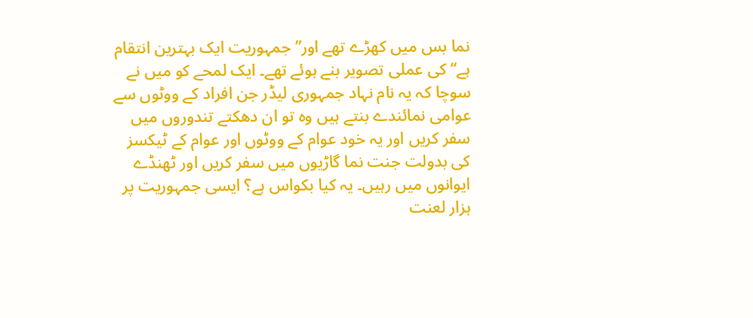نما بس میں کھڑے تھے اور” جمہوریت ایک بہترین انتقام ہے“ کی عملی تصویر بنے ہوئے تھے۔ ایک لمحے کو میں نے سوچا کہ یہ نام نہاد جمہوری لیڈر جن افراد کے ووٹوں سے عوامی نمائندے بنتے ہیں وہ تو ان دھکتے تندوروں میں سفر کریں اور یہ خود عوام کے ووٹوں اور عوام کے ٹیکسز کی بدولت جنت نما گاڑیوں میں سفر کریں اور ٹھنڈے ایوانوں میں رہیں۔ یہ کیا بکواس ہے؟ ایسی جمہوریت پر ہزار لعنت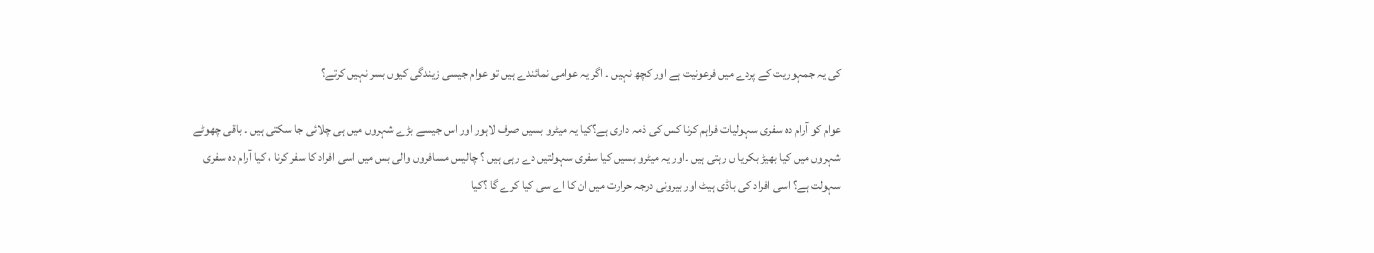کی یہ جمہوریت کے پردے میں فرعونیت ہے اور کچھ نہیں ۔ اگر یہ عوامی نمائندے ہیں تو عوام جیسی زیندگی کیوں بسر نہیں کرتے؟

عوام کو آرام دہ سفری سہولیات فراہم کرنا کس کی ذمہ داری ہے؟کیا یہ میٹرو بسیں صرف لاہور اور اس جیسے بڑے شہروں میں ہی چلائی جا سکتی ہیں ۔ باقی چھوٹے شہروں میں کیا بھیڑ بکریا ں رہتی ہیں ۔اور یہ میٹرو بسیں کیا سفری سہولتیں دے رہی ہیں ؟ چالیس مسافروں والی بس میں اسی افراد کا سفر کرنا ، کیا آرام دہ سفری سہولت ہے؟ اسی افراد کی باڈی ہیٹ اور بیرونی درجہ حرارت میں ان کا اے سی کیا کرے گا ؟کیا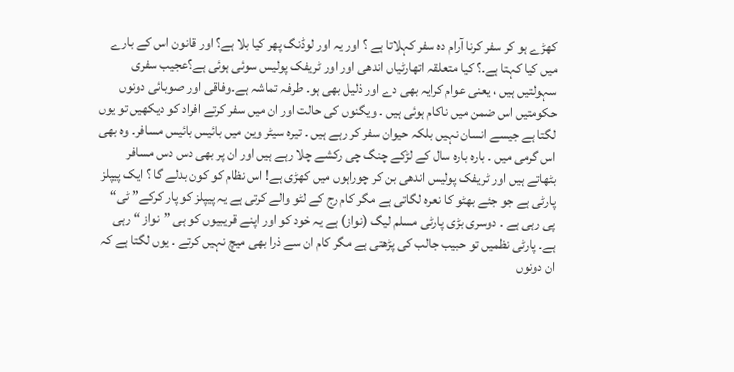کھڑے ہو کر سفر کرنا آرام دہ سفر کہلاتا ہے ؟ اور یہ اور لوڈنگ پھر کیا بلا ہے؟ اور قانون اس کے بارے میں کیا کہتا ہے۔؟ کیا متعلقہ اتھارٹیاں اندھی اور اور ٹریفک پولیس سوئی ہوئی ہے؟عجیب سفری سہولتیں ہیں ، یعنی عوام کرایہ بھی دے اور ذلیل بھی ہو۔ طرفہ تماشہ ہے۔وفاقی اور صوبائی دونوں حکومتیں اس ضمن میں ناکام ہوئی ہیں ۔ ویگنوں کی حالت اور ان میں سفر کرتے افراد کو دیکھیں تو یوں لگتا ہے جیسے انسان نہیں بلکہ حیوان سفر کر رہے ہیں ۔ تیرہ سیٹر وین میں بائیس بائیس مسافر۔ وہ بھی اس گرمی میں ۔ بارہ بارہ سال کے لڑکے چنگ چی رکشے چلا رہے ہیں اور ان پر بھی دس دس مسافر بٹھاتے ہیں اور ٹریفک پولیس اندھی بن کر چوراہوں میں کھڑی ہے! اس نظام کو کون بدلے گا ؟ ایک پیپلز پارٹی ہے جو جئے بھٹو کا نعرہ لگاتی ہے مگر کام رج کے لٹو والے کرتی ہے یہ پیپلز کو پار کرکے” ٹی“ پی رہی ہے ۔ دوسری بڑی پارٹی مسلم لیگ (نواز) ہے یہ خود کو اور اپنے قریبیوں کو ہی ”نواز “ رہی ہے۔ پارٹی نظمیں تو حبیب جالب کی پڑھتی ہے مگر کام ان سے ذرا بھی میچ نہیں کرتے ۔ یوں لگتا ہے کہ ان دونوں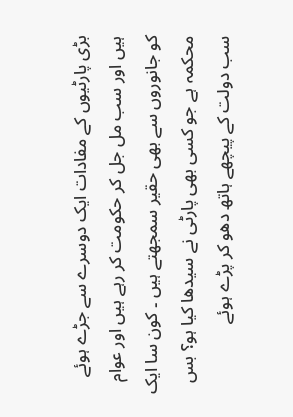بڑی پارٹیوں کے مفادات ایک دوسرے سے جڑے ہوئے ہیں اور سب مل جل کر حکومت کر رہے ہیں اور عوام کو جانوروں سے بھی حقیر سمجھتے ہیں ۔ کون سا ایک محکمہ ہے جو کسی بھی پارٹی نے سیدھا کیا ہو؟ بس سب دولت کے پیچھے ہاتھ دھو کر پڑے ہوئے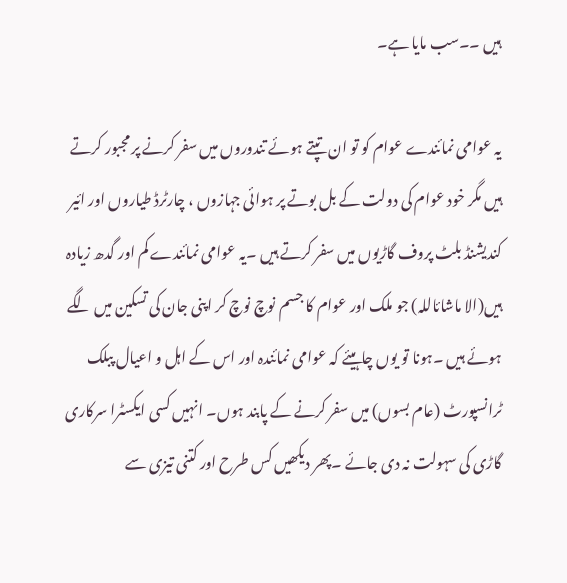ہیں ۔۔سب مایا ہے۔

یہ عوامی نمائندے عوام کو تو ان تپتے ہوئے تندوروں میں سفر کرنے پر مجبور کرتے ہیں مگر خود عوام کی دولت کے بل بوتے پر ہوائی جہازوں ، چارٹرڈ طیاروں اور ائیر کندیشنڈ بلٹ پروف گاڑیوں میں سفر کرتے ہیں ۔یہ عوامی نمائندے کم اور گدھ زیادہ ہیں(الا ماشائاللہ) جو ملک اور عوام کا جسم نوچ نوچ کر اپنی جان کی تسکین میں لگے ہوئے ہیں ۔ہونا تو یوں چاہیئے کہ عوامی نمائندہ اور اس کے اہل و اعیال پبلک ٹرانسپورٹ (عام بسوں) میں سفر کرنے کے پابند ہوں۔ انہیں کسی ایکسٹرا سرکاری گاڑی کی سہولت نہ دی جائے ۔پھر دیکھیں کس طرح اور کتنی تیزی سے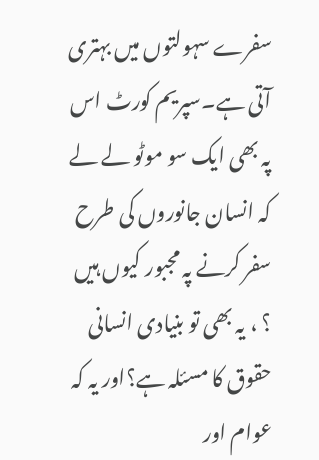سفرے سہولتوں میں بہتری آتی ہے۔سپریم کورٹ اس پہ بھی ایک سو موٹو لے لے کہ انسان جانوروں کی طرح سفر کرنے پہ مجبور کیوں ہیں ؟ ، یہ بھی تو بنیادی انسانی حقوق کا مسئلہ ہے؟اور یہ کہ عوام اور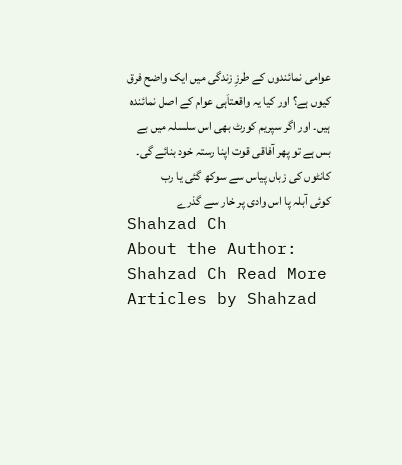عوامی نمائندوں کے طرزِ زندگی میں ایک واضح فرق کیوں ہے؟ اور کیا یہ واقعتاَہی عوام کے اصل نمائندہ ہیں۔ اور اگر سپریم کورٹ بھی اس سلسلہ میں بے بس ہے تو پھر آفاقی قوت اپنا رستہ خود بنائے گی۔
کانٹوں کی زباں پیاس سے سوکھ گئی یا رب
کوئی آبلہ پا اس وادی پر خار سے گذرے
Shahzad Ch
About the Author: Shahzad Ch Read More Articles by Shahzad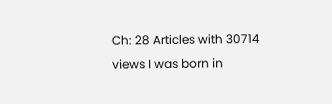Ch: 28 Articles with 30714 views I was born in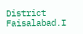District Faisalabad.I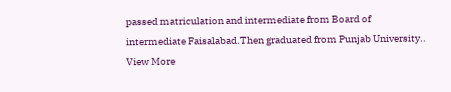passed matriculation and intermediate from Board of intermediate Faisalabad.Then graduated from Punjab University.. View More